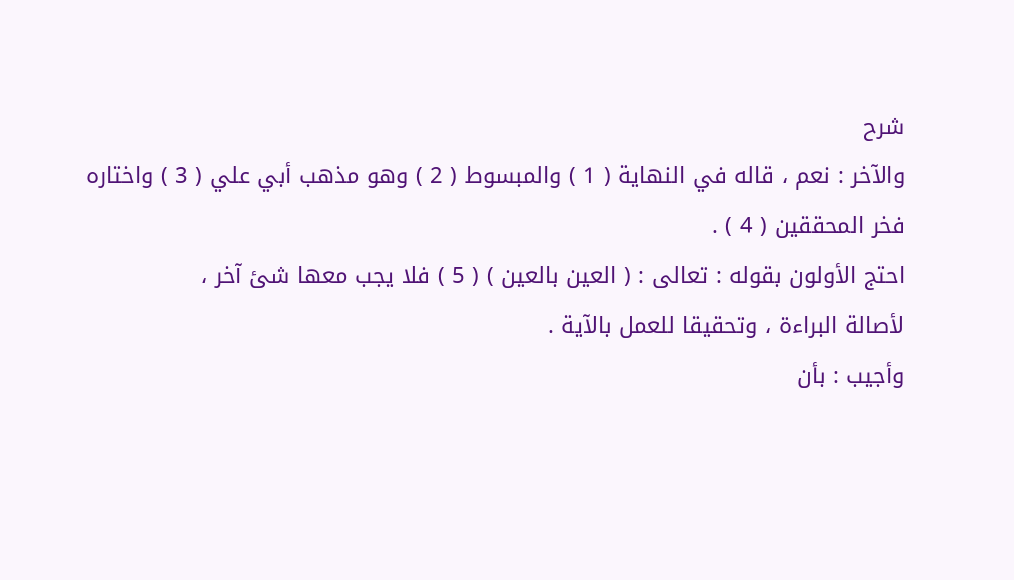شرح
والآخر : نعم ، قاله في النهاية ( 1 ) والمبسوط ( 2 ) وهو مذهب أبي علي ( 3 ) واختاره
فخر المحققين ( 4 ) .
احتج الأولون بقوله : تعالى : ( العين بالعين ) ( 5 ) فلا يجب معها شئ آخر ،
لأصالة البراءة ، وتحقيقا للعمل بالآية .
وأجيب : بأن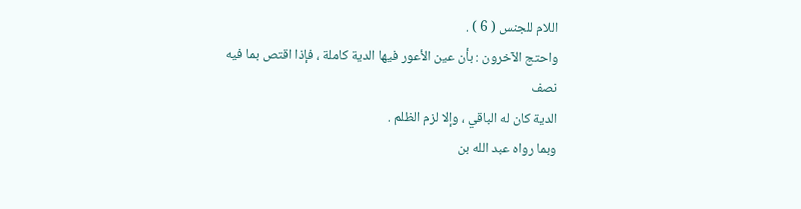اللام للجنس ( 6 ) .
واحتج الآخرون : بأن عين الأعور فيها الدية كاملة ، فإذا اقتص بما فيه نصف
الدية كان له الباقي ، وإلا لزم الظلم .
وبما رواه عبد الله بن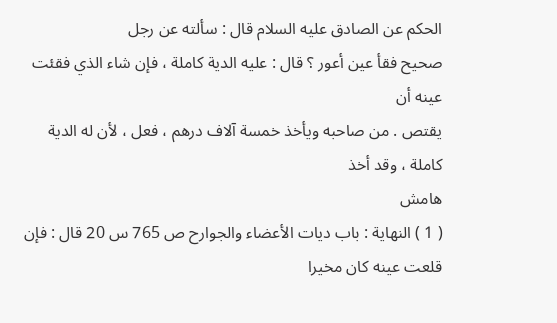الحكم عن الصادق عليه السلام قال : سألته عن رجل
صحيح فقأ عين أعور ؟ قال : عليه الدية كاملة ، فإن شاء الذي فقئت عينه أن
يقتص . من صاحبه ويأخذ خمسة آلاف درهم ، فعل ، لأن له الدية كاملة ، وقد أخذ
هامش
( 1 ) النهاية : باب ديات الأعضاء والجوارح ص 765 س 20 قال : فإن قلعت عينه كان مخيرا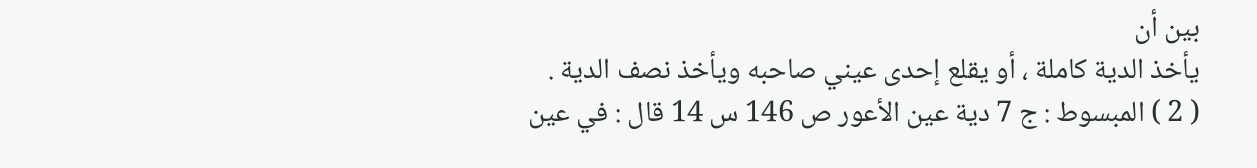بين أن
يأخذ الدية كاملة ، أو يقلع إحدى عيني صاحبه ويأخذ نصف الدية .
( 2 ) المبسوط : ج 7 دية عين الأعور ص 146 س 14 قال : في عين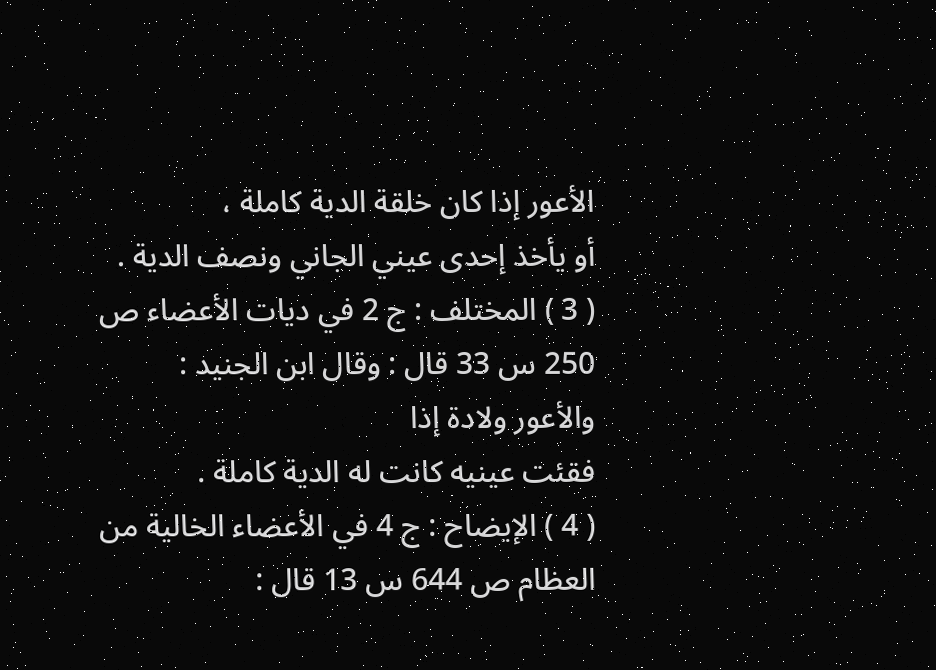الأعور إذا كان خلقة الدية كاملة ،
أو يأخذ إحدى عيني الجاني ونصف الدية .
( 3 ) المختلف : ج 2 في ديات الأعضاء ص 250 س 33 قال : وقال ابن الجنيد : والأعور ولادة إذا
فقئت عينيه كانت له الدية كاملة .
( 4 ) الإيضاح : ج 4 في الأعضاء الخالية من العظام ص 644 س 13 قال :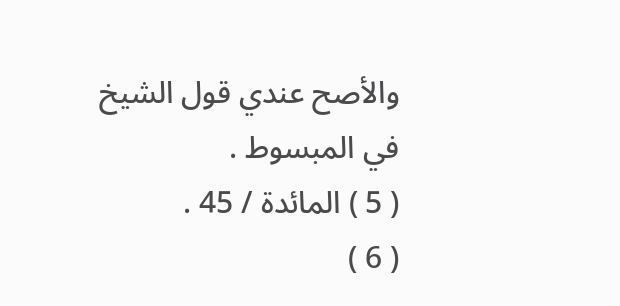والأصح عندي قول الشيخ
في المبسوط .
( 5 ) المائدة / 45 .
( 6 )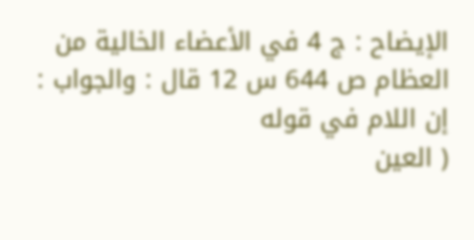الإيضاح : ج 4 في الأعضاء الخالية من العظام ص 644 س 12 قال : والجواب : إن اللام في قوله
( العين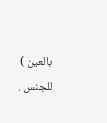بالعين ) للجنس .